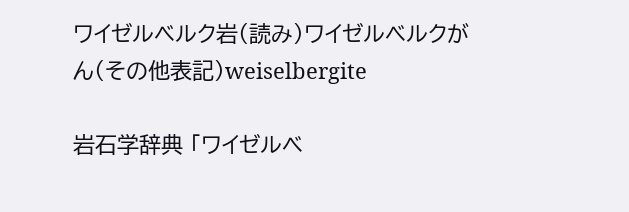ワイゼルベルク岩(読み)ワイゼルベルクがん(その他表記)weiselbergite

岩石学辞典 「ワイゼルベ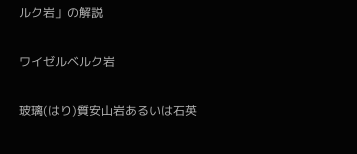ルク岩」の解説

ワイゼルベルク岩

玻璃(はり)質安山岩あるいは石英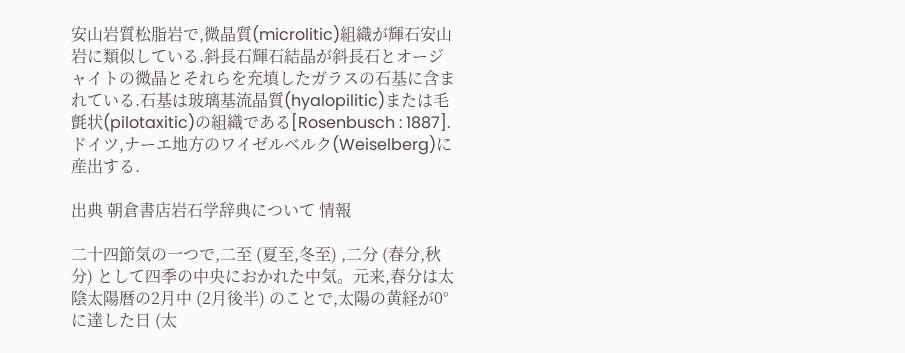安山岩質松脂岩で,微晶質(microlitic)組織が輝石安山岩に類似している.斜長石輝石結晶が斜長石とオージャイトの微晶とそれらを充填したガラスの石基に含まれている.石基は玻璃基流晶質(hyalopilitic)または毛氈状(pilotaxitic)の組織である[Rosenbusch : 1887].ドイツ,ナーエ地方のワイゼルベルク(Weiselberg)に産出する.

出典 朝倉書店岩石学辞典について 情報

二十四節気の一つで,二至 (夏至,冬至) ,二分 (春分,秋分) として四季の中央におかれた中気。元来,春分は太陰太陽暦の2月中 (2月後半) のことで,太陽の黄経が0°に達した日 (太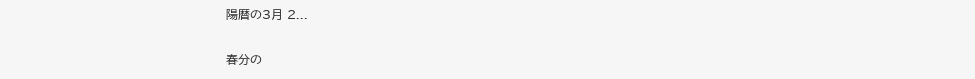陽暦の3月 2...

春分の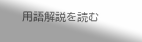用語解説を読む